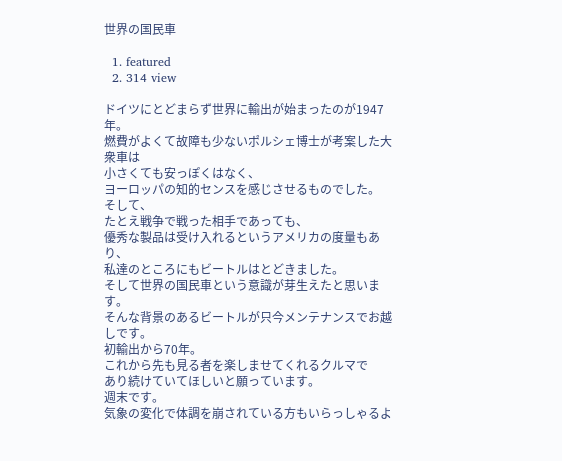世界の国民車

  1. featured
  2. 314 view

ドイツにとどまらず世界に輸出が始まったのが1947年。
燃費がよくて故障も少ないポルシェ博士が考案した大衆車は
小さくても安っぽくはなく、
ヨーロッパの知的センスを感じさせるものでした。
そして、
たとえ戦争で戦った相手であっても、
優秀な製品は受け入れるというアメリカの度量もあり、
私達のところにもビートルはとどきました。
そして世界の国民車という意識が芽生えたと思います。
そんな背景のあるビートルが只今メンテナンスでお越しです。
初輸出から70年。
これから先も見る者を楽しませてくれるクルマで
あり続けていてほしいと願っています。
週末です。
気象の変化で体調を崩されている方もいらっしゃるよ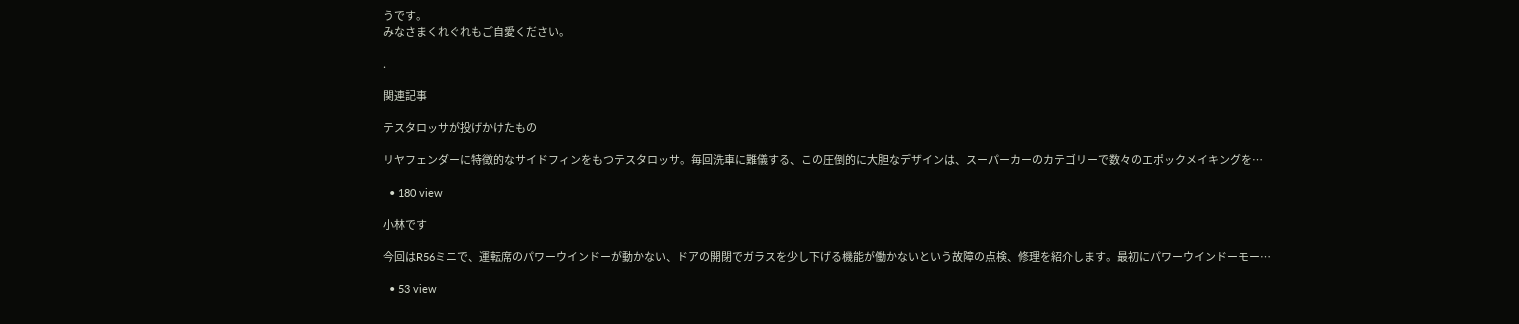うです。
みなさまくれぐれもご自愛ください。

.

関連記事

テスタロッサが投げかけたもの

リヤフェンダーに特徴的なサイドフィンをもつテスタロッサ。毎回洗車に難儀する、この圧倒的に大胆なデザインは、スーパーカーのカテゴリーで数々のエポックメイキングを…

  • 180 view

小林です

今回はR56ミニで、運転席のパワーウインドーが動かない、ドアの開閉でガラスを少し下げる機能が働かないという故障の点検、修理を紹介します。最初にパワーウインドーモー…

  • 53 view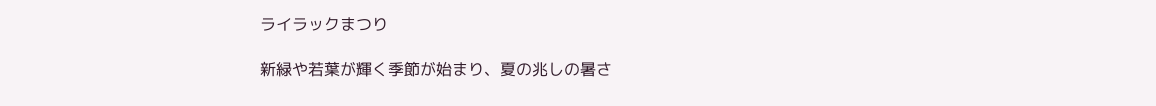ライラックまつり

新緑や若葉が輝く季節が始まり、夏の兆しの暑さ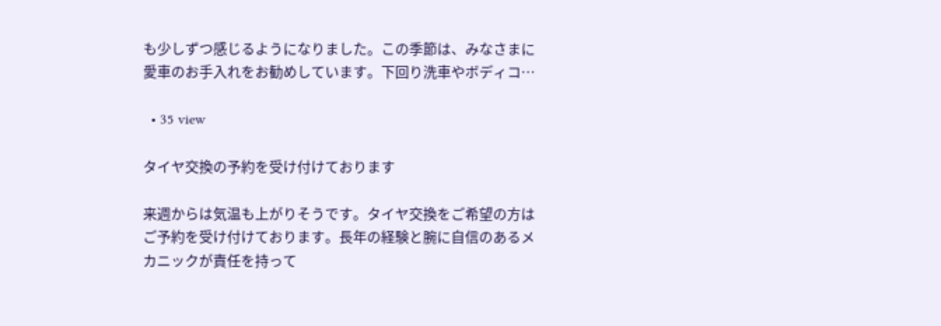も少しずつ感じるようになりました。この季節は、みなさまに愛車のお手入れをお勧めしています。下回り洗車やボディコ…

  • 35 view

タイヤ交換の予約を受け付けております

来週からは気温も上がりそうです。タイヤ交換をご希望の方はご予約を受け付けております。長年の経験と腕に自信のあるメカニックが責任を持って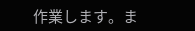作業します。ま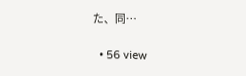た、同…

  • 56 view